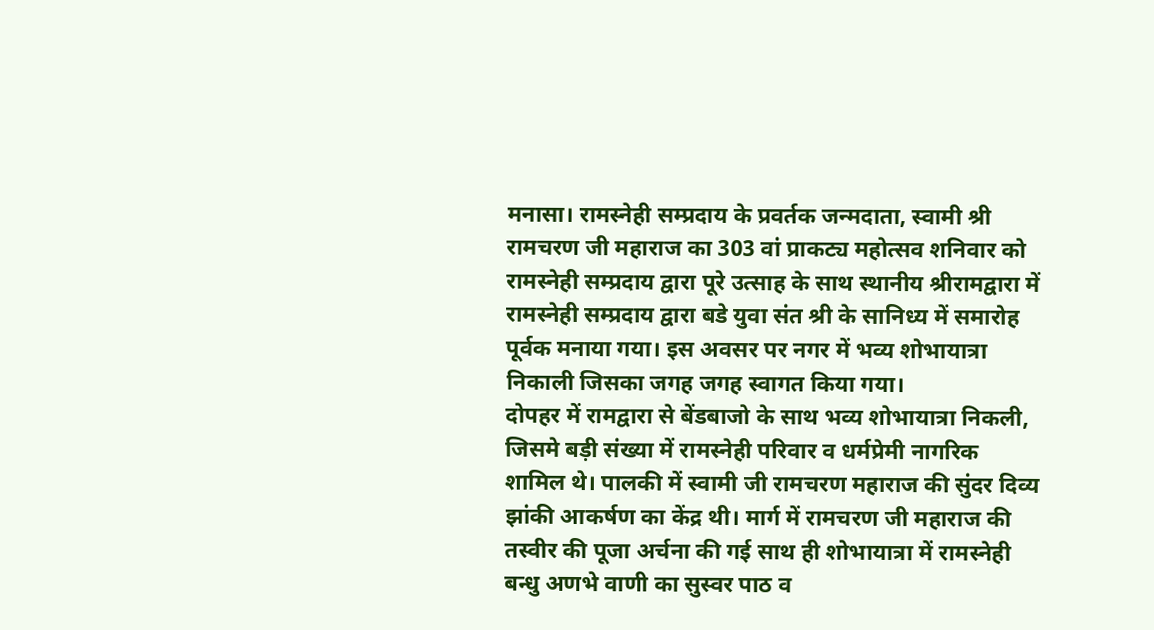मनासा। रामस्नेही सम्प्रदाय के प्रवर्तक जन्मदाता, स्वामी श्री रामचरण जी महाराज का 303 वां प्राकट्य महोत्सव शनिवार को रामस्नेही सम्प्रदाय द्वारा पूरे उत्साह के साथ स्थानीय श्रीरामद्वारा में रामस्नेही सम्प्रदाय द्वारा बडे युवा संत श्री के सानिध्य में समारोह पूर्वक मनाया गया। इस अवसर पर नगर में भव्य शोभायात्रा निकाली जिसका जगह जगह स्वागत किया गया।
दोपहर में रामद्वारा से बेंडबाजो के साथ भव्य शोभायात्रा निकली, जिसमे बड़ी संख्या में रामस्नेही परिवार व धर्मप्रेमी नागरिक शामिल थे। पालकी में स्वामी जी रामचरण महाराज की सुंदर दिव्य झांकी आकर्षण का केंद्र थी। मार्ग में रामचरण जी महाराज की तस्वीर की पूजा अर्चना की गई साथ ही शोभायात्रा में रामस्नेही बन्धु अणभे वाणी का सुस्वर पाठ व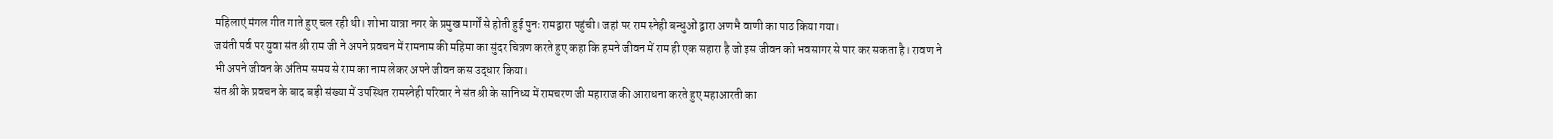महिलाएं मंगल गीत गाते हुए चल रही थी। शोभा यात्रा नगर के प्रमुख मार्गों से होती हुई पुनः रामद्वारा पहुंची। जहां पर राम स्नेही बन्धुओं द्वारा अणभै वाणी का पाठ किया गया।
जयंती पर्व पर युवा संत श्री राम जी ने अपने प्रवचन में रामनाम की महिमा का सुंदर चित्रण करते हुए कहा कि हमने जीवन में राम ही एक सहारा है जो इस जीवन को भवसागर से पार कर सकता है। रावण ने भी अपने जीवन के अंतिम समय से राम का नाम लेकर अपने जीवन कस उद्धार किया।
संत श्री के प्रवचन के बाद बड़ी संख्या में उपस्थित रामस्नेही परिवार ने संत श्री के सानिध्य में रामचरण जी महाराज की आराधना करते हुए महाआरती का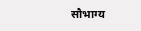सौभाग्य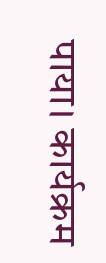पाया। कार्यक्रम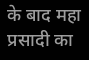के बाद महा प्रसादी का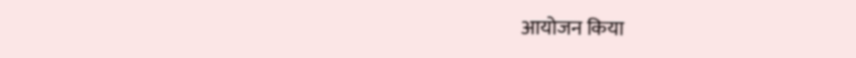आयोजन किया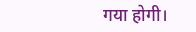गया होगी।